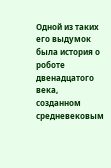Одной из таких его выдумок была история о роботе двенадцатого века, созданном средневековым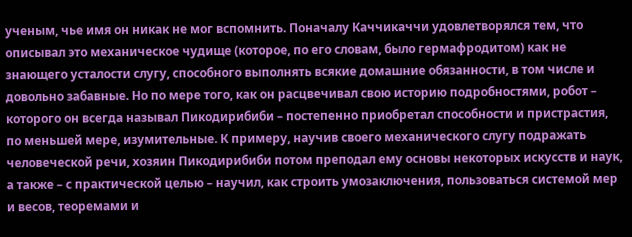ученым, чье имя он никак не мог вспомнить. Поначалу Каччикаччи удовлетворялся тем, что описывал это механическое чудище (которое, по его словам, было гермафродитом) как не знающего усталости слугу, способного выполнять всякие домашние обязанности, в том числе и довольно забавные. Но по мере того, как он расцвечивал свою историю подробностями, робот – которого он всегда называл Пикодирибиби – постепенно приобретал способности и пристрастия, по меньшей мере, изумительные. К примеру, научив своего механического слугу подражать человеческой речи, хозяин Пикодирибиби потом преподал ему основы некоторых искусств и наук, а также – с практической целью – научил, как строить умозаключения, пользоваться системой мер и весов, теоремами и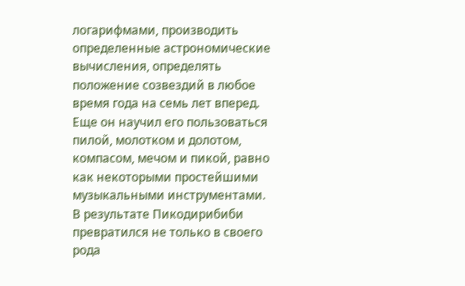логарифмами, производить определенные астрономические вычисления, определять положение созвездий в любое время года на семь лет вперед. Еще он научил его пользоваться пилой, молотком и долотом, компасом, мечом и пикой, равно как некоторыми простейшими музыкальными инструментами. В результате Пикодирибиби превратился не только в своего рода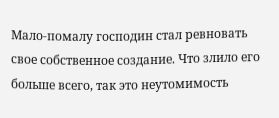Мало-помалу господин стал ревновать свое собственное создание. Что злило его больше всего, так это неутомимость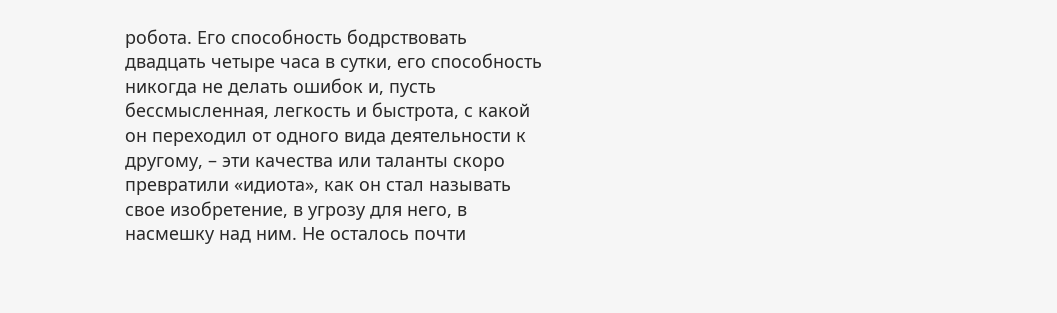робота. Его способность бодрствовать двадцать четыре часа в сутки, его способность никогда не делать ошибок и, пусть бессмысленная, легкость и быстрота, с какой он переходил от одного вида деятельности к другому, – эти качества или таланты скоро превратили «идиота», как он стал называть свое изобретение, в угрозу для него, в насмешку над ним. Не осталось почти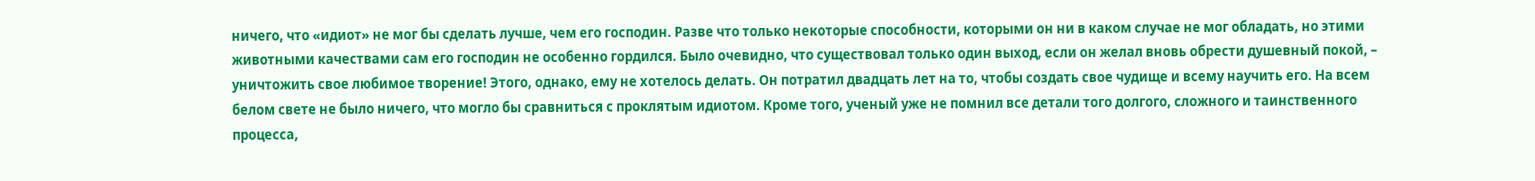ничего, что «идиот» не мог бы сделать лучше, чем его господин. Разве что только некоторые способности, которыми он ни в каком случае не мог обладать, но этими животными качествами сам его господин не особенно гордился. Было очевидно, что существовал только один выход, если он желал вновь обрести душевный покой, – уничтожить свое любимое творение! Этого, однако, ему не хотелось делать. Он потратил двадцать лет на то, чтобы создать свое чудище и всему научить его. На всем белом свете не было ничего, что могло бы сравниться с проклятым идиотом. Кроме того, ученый уже не помнил все детали того долгого, сложного и таинственного процесса,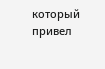который привел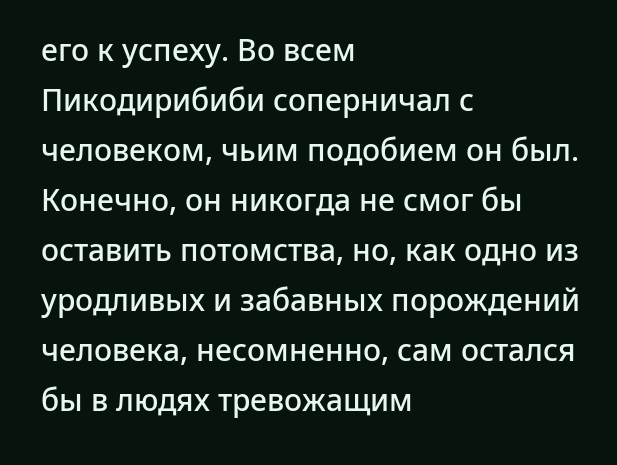его к успеху. Во всем Пикодирибиби соперничал с человеком, чьим подобием он был. Конечно, он никогда не смог бы оставить потомства, но, как одно из уродливых и забавных порождений человека, несомненно, сам остался бы в людях тревожащим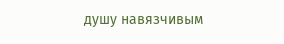душу навязчивым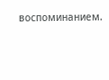воспоминанием.